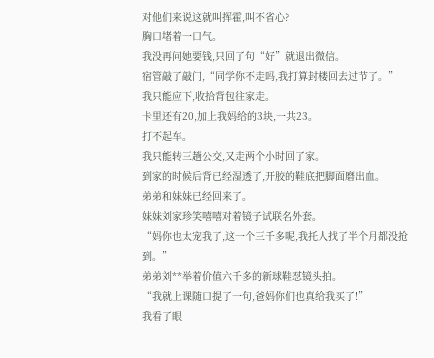对他们来说这就叫挥霍,叫不省心?
胸口堵着一口气。
我没再问她要钱,只回了句“好”就退出微信。
宿管敲了敲门,“同学你不走吗,我打算封楼回去过节了。”
我只能应下,收拾背包往家走。
卡里还有20,加上我妈给的3块,一共23。
打不起车。
我只能转三趟公交,又走两个小时回了家。
到家的时候后背已经湿透了,开胶的鞋底把脚面磨出血。
弟弟和妹妹已经回来了。
妹妹刘家珍笑嘻嘻对着镜子试联名外套。
“妈你也太宠我了,这一个三千多呢,我托人找了半个月都没抢到。”
弟弟刘**举着价值六千多的新球鞋怼镜头拍。
“我就上课随口提了一句,爸妈你们也真给我买了!”
我看了眼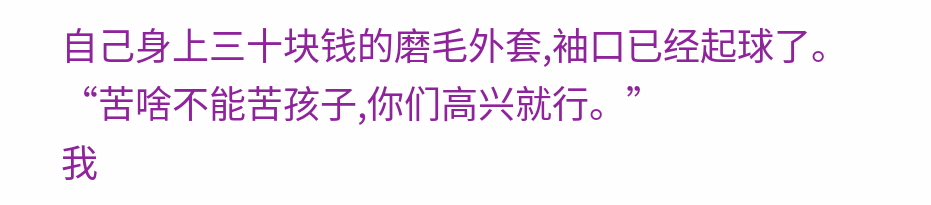自己身上三十块钱的磨毛外套,袖口已经起球了。
“苦啥不能苦孩子,你们高兴就行。”
我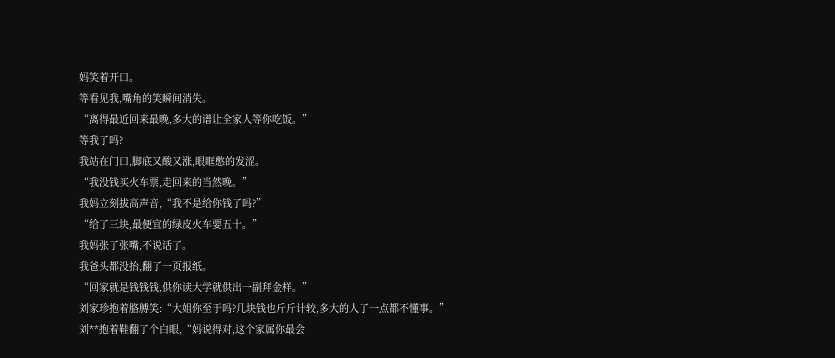妈笑着开口。
等看见我,嘴角的笑瞬间消失。
“离得最近回来最晚,多大的谱让全家人等你吃饭。”
等我了吗?
我站在门口,脚底又酸又涨,眼眶憋的发涩。
“我没钱买火车票,走回来的当然晚。”
我妈立刻拔高声音,“我不是给你钱了吗?”
“给了三块,最便宜的绿皮火车要五十。”
我妈张了张嘴,不说话了。
我爸头都没抬,翻了一页报纸。
“回家就是钱钱钱,供你读大学就供出一副拜金样。”
刘家珍抱着胳膊笑:“大姐你至于吗?几块钱也斤斤计较,多大的人了一点都不懂事。”
刘**抱着鞋翻了个白眼,“妈说得对,这个家属你最会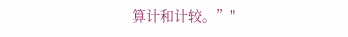算计和计较。”"